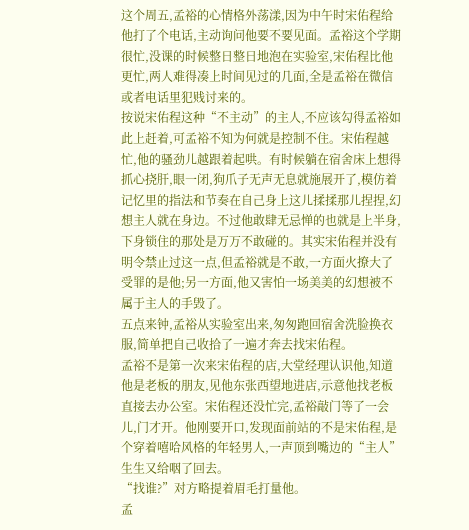这个周五,孟裕的心情格外荡漾,因为中午时宋佑程给他打了个电话,主动询问他要不要见面。孟裕这个学期很忙,没课的时候整日整日地泡在实验室,宋佑程比他更忙,两人难得凑上时间见过的几面,全是孟裕在微信或者电话里犯贱讨来的。
按说宋佑程这种“不主动”的主人,不应该勾得孟裕如此上赶着,可孟裕不知为何就是控制不住。宋佑程越忙,他的骚劲儿越跟着起哄。有时候躺在宿舍床上想得抓心挠肝,眼一闭,狗爪子无声无息就施展开了,模仿着记忆里的指法和节奏在自己身上这儿揉揉那儿捏捏,幻想主人就在身边。不过他敢肆无忌惮的也就是上半身,下身锁住的那处是万万不敢碰的。其实宋佑程并没有明令禁止过这一点,但孟裕就是不敢,一方面火撩大了受罪的是他;另一方面,他又害怕一场美美的幻想被不属于主人的手毁了。
五点来钟,孟裕从实验室出来,匆匆跑回宿舍洗脸换衣服,简单把自己收拾了一遍才奔去找宋佑程。
孟裕不是第一次来宋佑程的店,大堂经理认识他,知道他是老板的朋友,见他东张西望地进店,示意他找老板直接去办公室。宋佑程还没忙完,孟裕敲门等了一会儿,门才开。他刚要开口,发现面前站的不是宋佑程,是个穿着嘻哈风格的年轻男人,一声顶到嘴边的“主人”生生又给咽了回去。
“找谁?”对方略提着眉毛打量他。
孟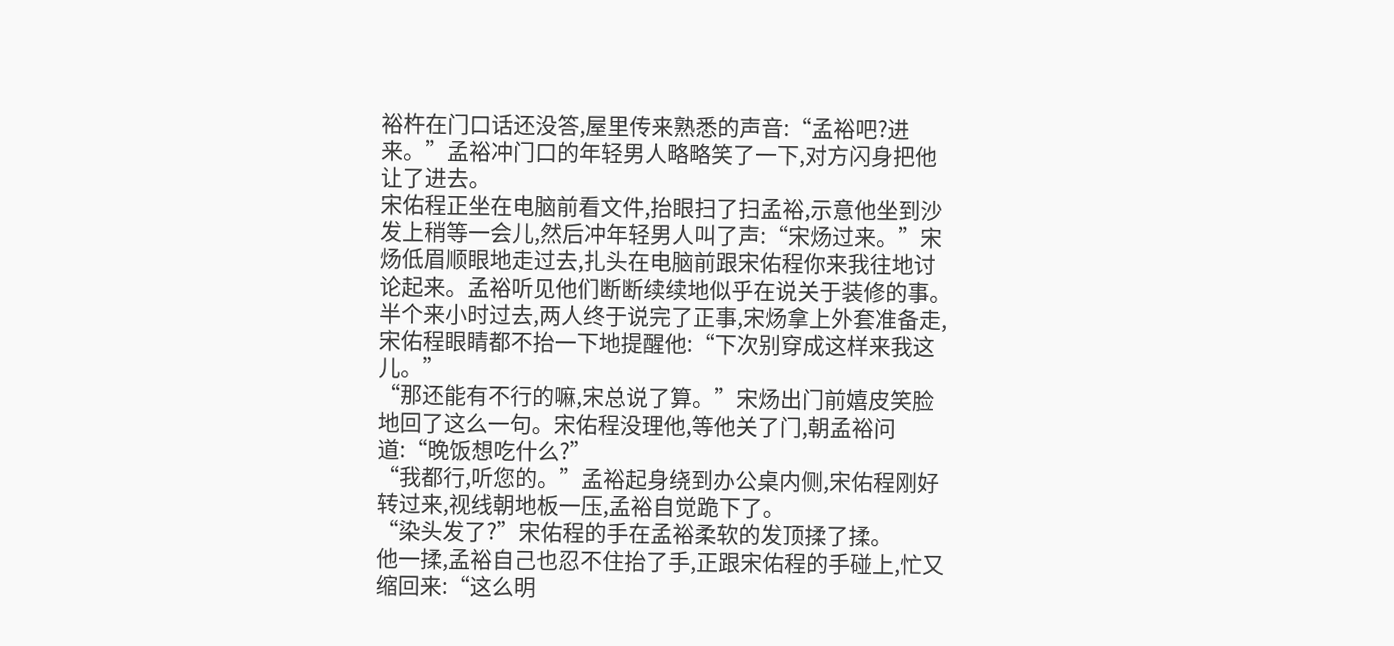裕杵在门口话还没答,屋里传来熟悉的声音:“孟裕吧?进来。”孟裕冲门口的年轻男人略略笑了一下,对方闪身把他让了进去。
宋佑程正坐在电脑前看文件,抬眼扫了扫孟裕,示意他坐到沙发上稍等一会儿,然后冲年轻男人叫了声:“宋炀过来。”宋炀低眉顺眼地走过去,扎头在电脑前跟宋佑程你来我往地讨论起来。孟裕听见他们断断续续地似乎在说关于装修的事。半个来小时过去,两人终于说完了正事,宋炀拿上外套准备走,宋佑程眼睛都不抬一下地提醒他:“下次别穿成这样来我这儿。”
“那还能有不行的嘛,宋总说了算。”宋炀出门前嬉皮笑脸地回了这么一句。宋佑程没理他,等他关了门,朝孟裕问道:“晚饭想吃什么?”
“我都行,听您的。”孟裕起身绕到办公桌内侧,宋佑程刚好转过来,视线朝地板一压,孟裕自觉跪下了。
“染头发了?”宋佑程的手在孟裕柔软的发顶揉了揉。
他一揉,孟裕自己也忍不住抬了手,正跟宋佑程的手碰上,忙又缩回来:“这么明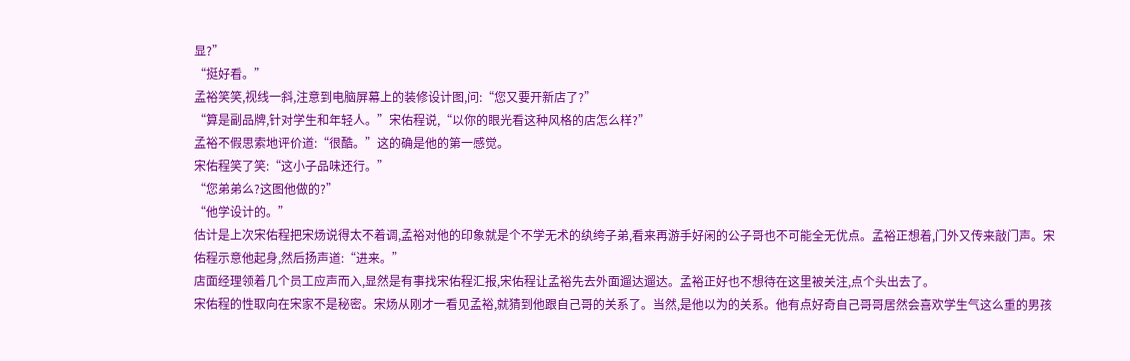显?”
“挺好看。”
孟裕笑笑,视线一斜,注意到电脑屏幕上的装修设计图,问:“您又要开新店了?”
“算是副品牌,针对学生和年轻人。”宋佑程说,“以你的眼光看这种风格的店怎么样?”
孟裕不假思索地评价道:“很酷。”这的确是他的第一感觉。
宋佑程笑了笑:“这小子品味还行。”
“您弟弟么?这图他做的?”
“他学设计的。”
估计是上次宋佑程把宋炀说得太不着调,孟裕对他的印象就是个不学无术的纨绔子弟,看来再游手好闲的公子哥也不可能全无优点。孟裕正想着,门外又传来敲门声。宋佑程示意他起身,然后扬声道:“进来。”
店面经理领着几个员工应声而入,显然是有事找宋佑程汇报,宋佑程让孟裕先去外面遛达遛达。孟裕正好也不想待在这里被关注,点个头出去了。
宋佑程的性取向在宋家不是秘密。宋炀从刚才一看见孟裕,就猜到他跟自己哥的关系了。当然,是他以为的关系。他有点好奇自己哥哥居然会喜欢学生气这么重的男孩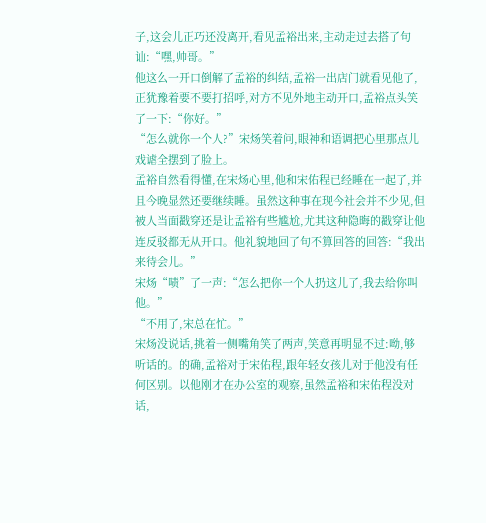子,这会儿正巧还没离开,看见孟裕出来,主动走过去搭了句讪:“嘿,帅哥。”
他这么一开口倒解了孟裕的纠结,孟裕一出店门就看见他了,正犹豫着要不要打招呼,对方不见外地主动开口,孟裕点头笑了一下:“你好。”
“怎么就你一个人?”宋炀笑着问,眼神和语调把心里那点儿戏谑全摆到了脸上。
孟裕自然看得懂,在宋炀心里,他和宋佑程已经睡在一起了,并且今晚显然还要继续睡。虽然这种事在现今社会并不少见,但被人当面戳穿还是让孟裕有些尴尬,尤其这种隐晦的戳穿让他连反驳都无从开口。他礼貌地回了句不算回答的回答:“我出来待会儿。”
宋炀“啧”了一声:“怎么把你一个人扔这儿了,我去给你叫他。”
“不用了,宋总在忙。”
宋炀没说话,挑着一侧嘴角笑了两声,笑意再明显不过:呦,够听话的。的确,孟裕对于宋佑程,跟年轻女孩儿对于他没有任何区别。以他刚才在办公室的观察,虽然孟裕和宋佑程没对话,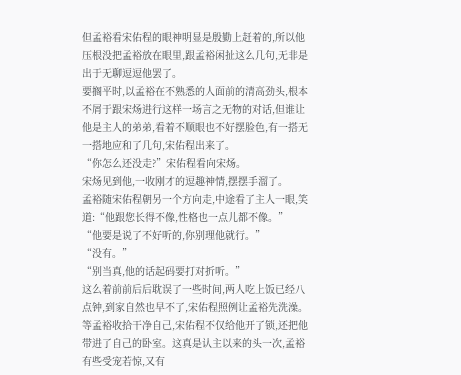但孟裕看宋佑程的眼神明显是殷勤上赶着的,所以他压根没把孟裕放在眼里,跟孟裕闲扯这么几句,无非是出于无聊逗逗他罢了。
要搁平时,以孟裕在不熟悉的人面前的清高劲头,根本不屑于跟宋炀进行这样一场言之无物的对话,但谁让他是主人的弟弟,看着不顺眼也不好摆脸色,有一搭无一搭地应和了几句,宋佑程出来了。
“你怎么还没走?”宋佑程看向宋炀。
宋炀见到他,一收刚才的逗趣神情,摆摆手溜了。
孟裕随宋佑程朝另一个方向走,中途看了主人一眼,笑道:“他跟您长得不像,性格也一点儿都不像。”
“他要是说了不好听的,你别理他就行。”
“没有。”
“别当真,他的话起码要打对折听。”
这么着前前后后耽误了一些时间,两人吃上饭已经八点钟,到家自然也早不了,宋佑程照例让孟裕先洗澡。等孟裕收拾干净自己,宋佑程不仅给他开了锁,还把他带进了自己的卧室。这真是认主以来的头一次,孟裕有些受宠若惊,又有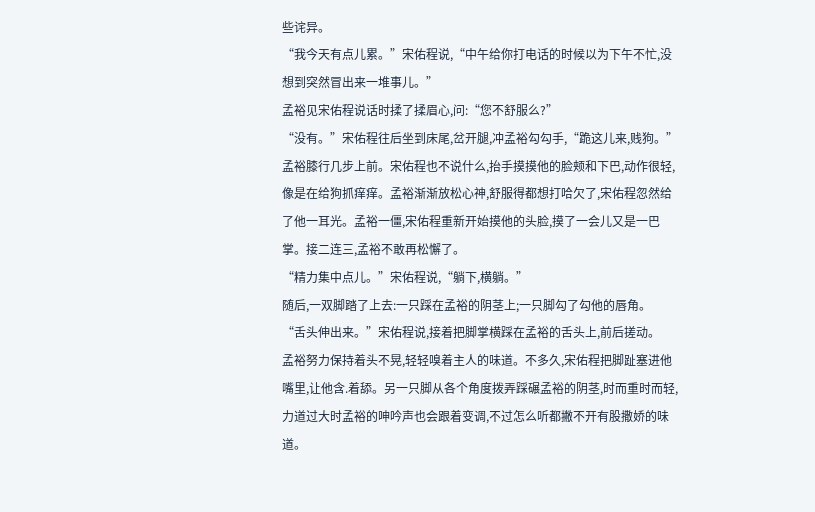些诧异。
“我今天有点儿累。”宋佑程说,“中午给你打电话的时候以为下午不忙,没想到突然冒出来一堆事儿。”
孟裕见宋佑程说话时揉了揉眉心,问:“您不舒服么?”
“没有。”宋佑程往后坐到床尾,岔开腿,冲孟裕勾勾手,“跪这儿来,贱狗。”
孟裕膝行几步上前。宋佑程也不说什么,抬手摸摸他的脸颊和下巴,动作很轻,像是在给狗抓痒痒。孟裕渐渐放松心神,舒服得都想打哈欠了,宋佑程忽然给了他一耳光。孟裕一僵,宋佑程重新开始摸他的头脸,摸了一会儿又是一巴掌。接二连三,孟裕不敢再松懈了。
“精力集中点儿。”宋佑程说,“躺下,横躺。”
随后,一双脚踏了上去:一只踩在孟裕的阴茎上;一只脚勾了勾他的唇角。
“舌头伸出来。”宋佑程说,接着把脚掌横踩在孟裕的舌头上,前后搓动。
孟裕努力保持着头不晃,轻轻嗅着主人的味道。不多久,宋佑程把脚趾塞进他嘴里,让他含.着舔。另一只脚从各个角度拨弄踩碾孟裕的阴茎,时而重时而轻,力道过大时孟裕的呻吟声也会跟着变调,不过怎么听都撇不开有股撒娇的味道。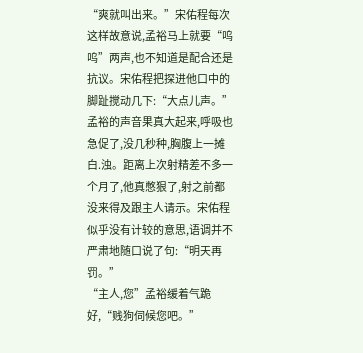“爽就叫出来。”宋佑程每次这样故意说,孟裕马上就要“呜呜”两声,也不知道是配合还是抗议。宋佑程把探进他口中的脚趾搅动几下:“大点儿声。”
孟裕的声音果真大起来,呼吸也急促了,没几秒种,胸腹上一摊白.浊。距离上次射精差不多一个月了,他真憋狠了,射之前都没来得及跟主人请示。宋佑程似乎没有计较的意思,语调并不严肃地随口说了句:“明天再罚。”
“主人,您”孟裕缓着气跪好,“贱狗伺候您吧。”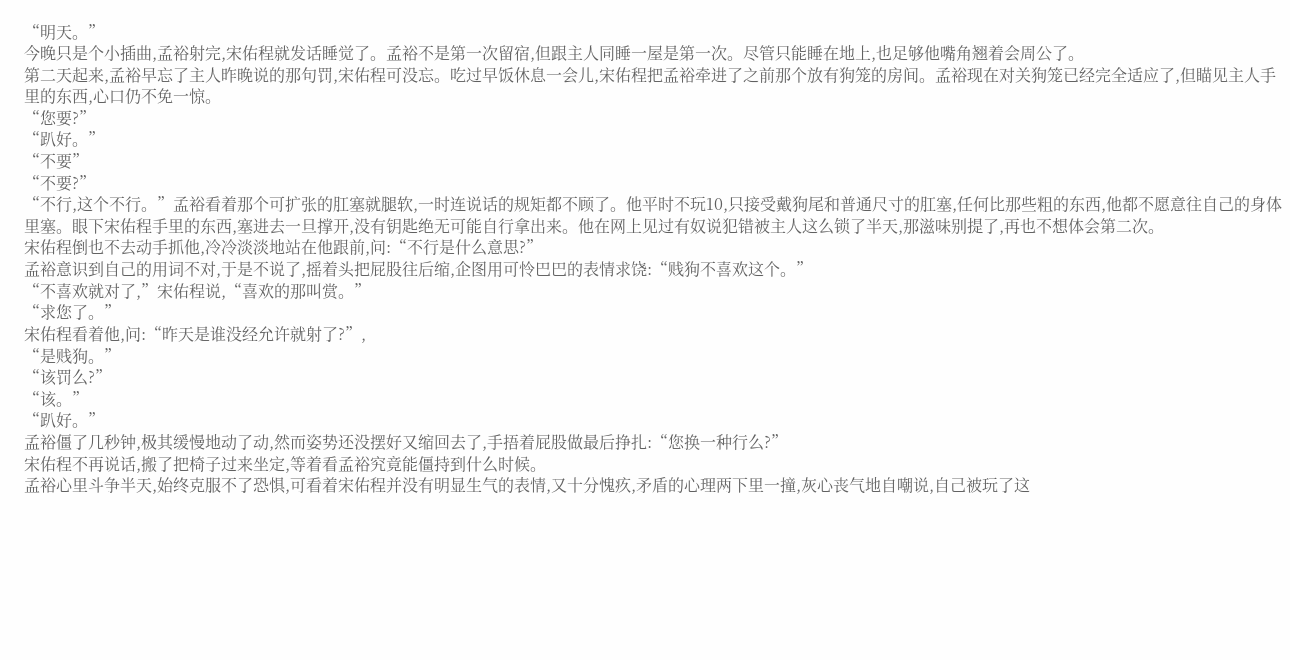“明天。”
今晚只是个小插曲,孟裕射完,宋佑程就发话睡觉了。孟裕不是第一次留宿,但跟主人同睡一屋是第一次。尽管只能睡在地上,也足够他嘴角翘着会周公了。
第二天起来,孟裕早忘了主人昨晚说的那句罚,宋佑程可没忘。吃过早饭休息一会儿,宋佑程把孟裕牵进了之前那个放有狗笼的房间。孟裕现在对关狗笼已经完全适应了,但瞄见主人手里的东西,心口仍不免一惊。
“您要?”
“趴好。”
“不要”
“不要?”
“不行,这个不行。”孟裕看着那个可扩张的肛塞就腿软,一时连说话的规矩都不顾了。他平时不玩10,只接受戴狗尾和普通尺寸的肛塞,任何比那些粗的东西,他都不愿意往自己的身体里塞。眼下宋佑程手里的东西,塞进去一旦撑开,没有钥匙绝无可能自行拿出来。他在网上见过有奴说犯错被主人这么锁了半天,那滋味别提了,再也不想体会第二次。
宋佑程倒也不去动手抓他,冷冷淡淡地站在他跟前,问:“不行是什么意思?”
孟裕意识到自己的用词不对,于是不说了,摇着头把屁股往后缩,企图用可怜巴巴的表情求饶:“贱狗不喜欢这个。”
“不喜欢就对了,”宋佑程说,“喜欢的那叫赏。”
“求您了。”
宋佑程看着他,问:“昨天是谁没经允许就射了?”,
“是贱狗。”
“该罚么?”
“该。”
“趴好。”
孟裕僵了几秒钟,极其缓慢地动了动,然而姿势还没摆好又缩回去了,手捂着屁股做最后挣扎:“您换一种行么?”
宋佑程不再说话,搬了把椅子过来坐定,等着看孟裕究竟能僵持到什么时候。
孟裕心里斗争半天,始终克服不了恐惧,可看着宋佑程并没有明显生气的表情,又十分愧疚,矛盾的心理两下里一撞,灰心丧气地自嘲说,自己被玩了这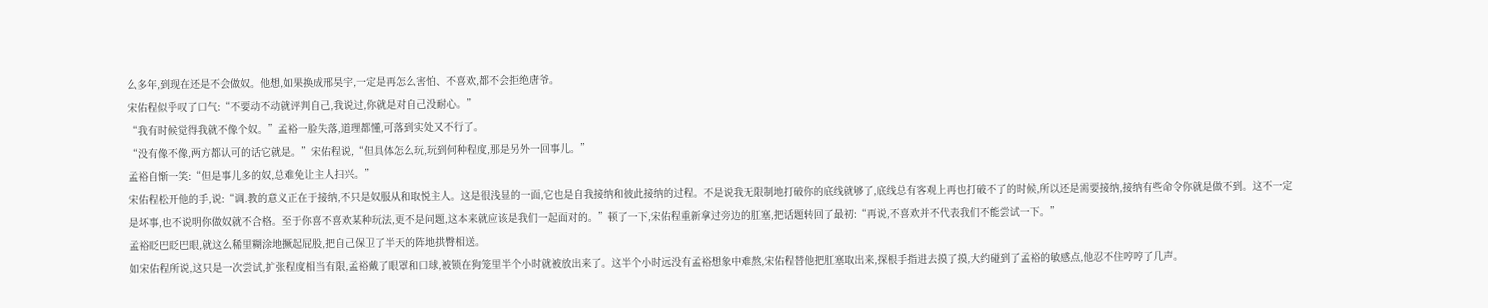么多年,到现在还是不会做奴。他想,如果换成邢昊宇,一定是再怎么害怕、不喜欢,都不会拒绝唐爷。
宋佑程似乎叹了口气:“不要动不动就评判自己,我说过,你就是对自己没耐心。”
“我有时候觉得我就不像个奴。”孟裕一脸失落,道理都懂,可落到实处又不行了。
“没有像不像,两方都认可的话它就是。”宋佑程说,“但具体怎么玩,玩到何种程度,那是另外一回事儿。”
孟裕自惭一笑:“但是事儿多的奴,总难免让主人扫兴。”
宋佑程松开他的手,说:“调.教的意义正在于接纳,不只是奴服从和取悦主人。这是很浅显的一面,它也是自我接纳和彼此接纳的过程。不是说我无限制地打破你的底线就够了,底线总有客观上再也打破不了的时候,所以还是需要接纳,接纳有些命令你就是做不到。这不一定是坏事,也不说明你做奴就不合格。至于你喜不喜欢某种玩法,更不是问题,这本来就应该是我们一起面对的。”顿了一下,宋佑程重新拿过旁边的肛塞,把话题转回了最初:“再说,不喜欢并不代表我们不能尝试一下。”
孟裕眨巴眨巴眼,就这么稀里糊涂地撅起屁股,把自己保卫了半天的阵地拱臀相送。
如宋佑程所说,这只是一次尝试,扩张程度相当有限,孟裕戴了眼罩和口球,被锁在狗笼里半个小时就被放出来了。这半个小时远没有孟裕想象中难熬,宋佑程替他把肛塞取出来,探根手指进去摸了摸,大约碰到了孟裕的敏感点,他忍不住哼哼了几声。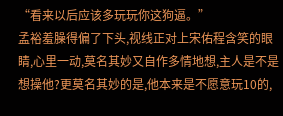“看来以后应该多玩玩你这狗逼。”
孟裕羞臊得偏了下头,视线正对上宋佑程含笑的眼睛,心里一动,莫名其妙又自作多情地想,主人是不是想操他?更莫名其妙的是,他本来是不愿意玩10的,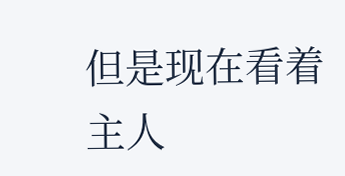但是现在看着主人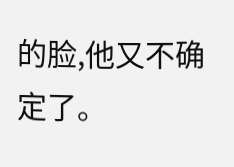的脸,他又不确定了。